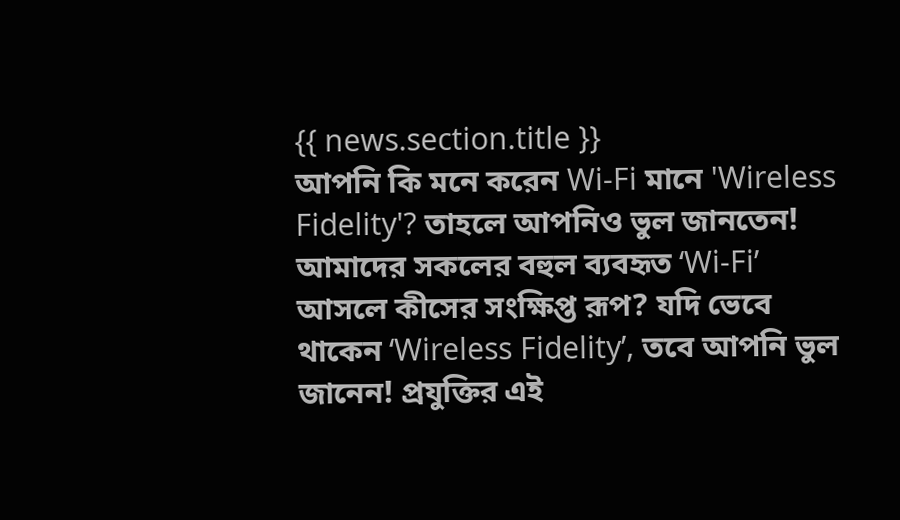{{ news.section.title }}
আপনি কি মনে করেন Wi-Fi মানে 'Wireless Fidelity'? তাহলে আপনিও ভুল জানতেন!
আমাদের সকলের বহুল ব্যবহৃত ‘Wi-Fi’ আসলে কীসের সংক্ষিপ্ত রূপ? যদি ভেবে থাকেন ‘Wireless Fidelity’, তবে আপনি ভুল জানেন! প্রযুক্তির এই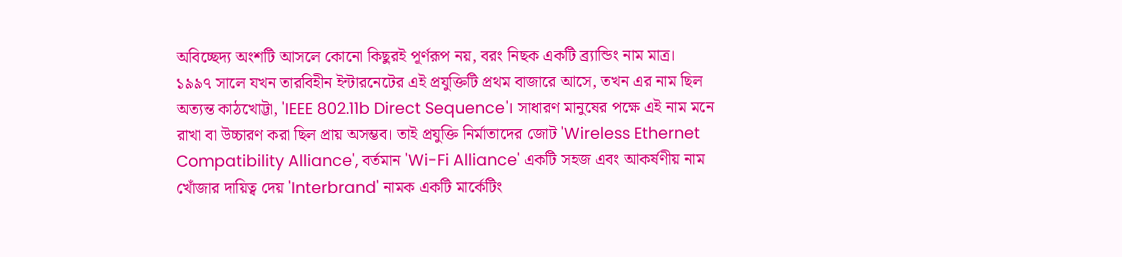অবিচ্ছেদ্য অংশটি আসলে কোনো কিছুরই পূর্ণরূপ নয়, বরং নিছক একটি ব্র্যান্ডিং নাম মাত্র।
১৯৯৭ সালে যখন তারবিহীন ইন্টারনেটের এই প্রযুক্তিটি প্রথম বাজারে আসে, তখন এর নাম ছিল অত্যন্ত কাঠখোট্টা, 'IEEE 802.11b Direct Sequence'। সাধারণ মানুষের পক্ষে এই নাম মনে রাখা বা উচ্চারণ করা ছিল প্রায় অসম্ভব। তাই প্রযুক্তি নির্মাতাদের জোট 'Wireless Ethernet Compatibility Alliance', বর্তমান 'Wi-Fi Alliance' একটি সহজ এবং আকর্ষণীয় নাম খোঁজার দায়িত্ব দেয় 'Interbrand' নামক একটি মার্কেটিং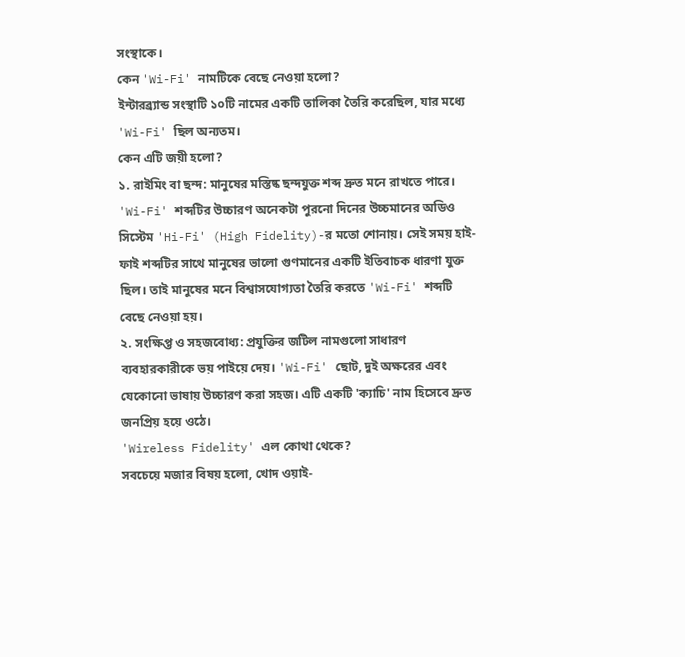সংস্থাকে।
কেন 'Wi-Fi' নামটিকে বেছে নেওয়া হলো?
ইন্টারব্র্যান্ড সংস্থাটি ১০টি নামের একটি তালিকা তৈরি করেছিল, যার মধ্যে 'Wi-Fi' ছিল অন্যতম।
কেন এটি জয়ী হলো?
১. রাইমিং বা ছন্দ: মানুষের মস্তিষ্ক ছন্দযুক্ত শব্দ দ্রুত মনে রাখতে পারে। 'Wi-Fi' শব্দটির উচ্চারণ অনেকটা পুরনো দিনের উচ্চমানের অডিও সিস্টেম 'Hi-Fi' (High Fidelity)-র মতো শোনায়। সেই সময় হাই-ফাই শব্দটির সাথে মানুষের ভালো গুণমানের একটি ইতিবাচক ধারণা যুক্ত ছিল। তাই মানুষের মনে বিশ্বাসযোগ্যতা তৈরি করতে 'Wi-Fi' শব্দটি বেছে নেওয়া হয়।
২. সংক্ষিপ্ত ও সহজবোধ্য: প্রযুক্তির জটিল নামগুলো সাধারণ ব্যবহারকারীকে ভয় পাইয়ে দেয়। 'Wi-Fi' ছোট, দুই অক্ষরের এবং যেকোনো ভাষায় উচ্চারণ করা সহজ। এটি একটি 'ক্যাচি' নাম হিসেবে দ্রুত জনপ্রিয় হয়ে ওঠে।
'Wireless Fidelity' এল কোথা থেকে?
সবচেয়ে মজার বিষয় হলো, খোদ ওয়াই-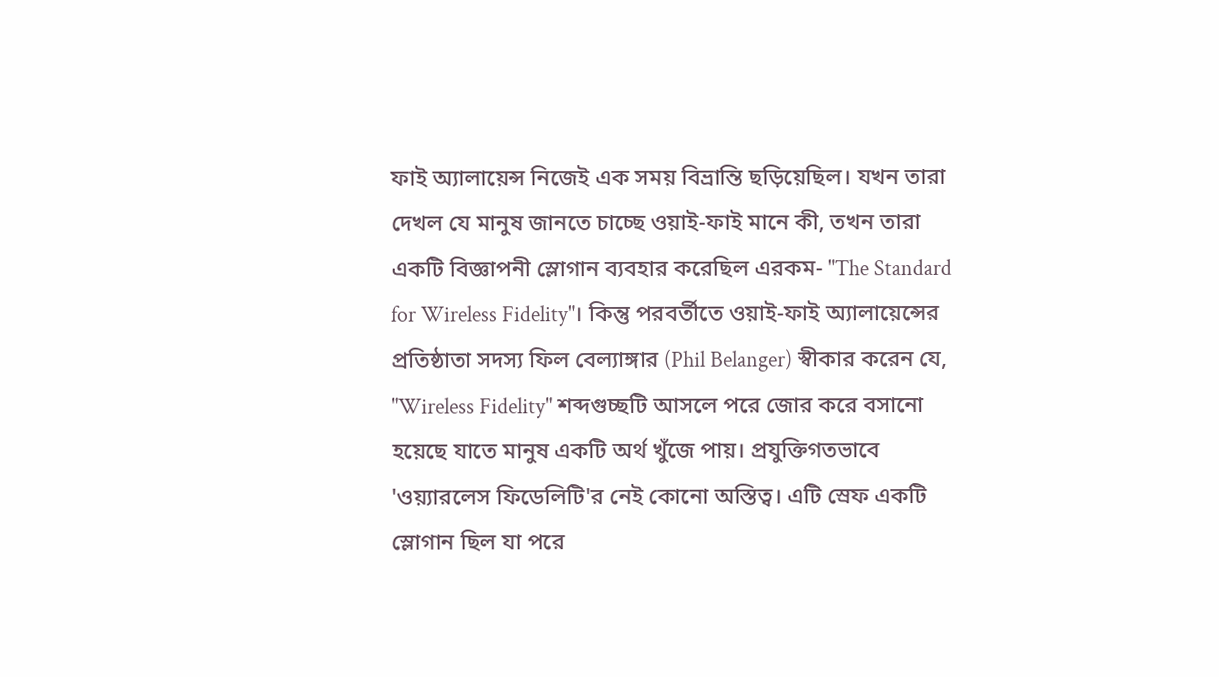ফাই অ্যালায়েন্স নিজেই এক সময় বিভ্রান্তি ছড়িয়েছিল। যখন তারা দেখল যে মানুষ জানতে চাচ্ছে ওয়াই-ফাই মানে কী, তখন তারা একটি বিজ্ঞাপনী স্লোগান ব্যবহার করেছিল এরকম- "The Standard for Wireless Fidelity"। কিন্তু পরবর্তীতে ওয়াই-ফাই অ্যালায়েন্সের প্রতিষ্ঠাতা সদস্য ফিল বেল্যাঙ্গার (Phil Belanger) স্বীকার করেন যে, "Wireless Fidelity" শব্দগুচ্ছটি আসলে পরে জোর করে বসানো হয়েছে যাতে মানুষ একটি অর্থ খুঁজে পায়। প্রযুক্তিগতভাবে 'ওয়্যারলেস ফিডেলিটি'র নেই কোনো অস্তিত্ব। এটি স্রেফ একটি স্লোগান ছিল যা পরে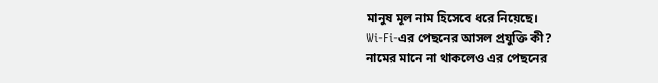মানুষ মূল নাম হিসেবে ধরে নিয়েছে।
Wi-Fi-এর পেছনের আসল প্রযুক্তি কী?
নামের মানে না থাকলেও এর পেছনের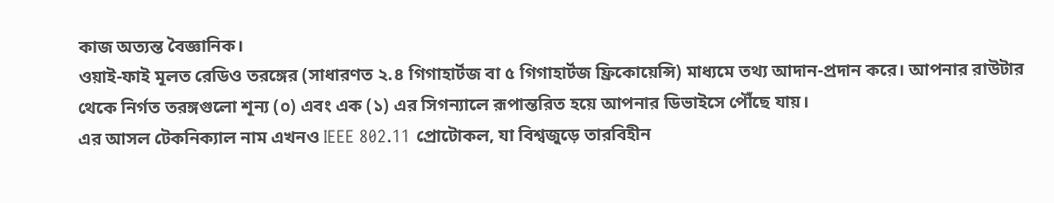কাজ অত্যন্ত বৈজ্ঞানিক।
ওয়াই-ফাই মূলত রেডিও তরঙ্গের (সাধারণত ২.৪ গিগাহার্টজ বা ৫ গিগাহার্টজ ফ্রিকোয়েন্সি) মাধ্যমে তথ্য আদান-প্রদান করে। আপনার রাউটার থেকে নির্গত তরঙ্গগুলো শূন্য (০) এবং এক (১) এর সিগন্যালে রূপান্তরিত হয়ে আপনার ডিভাইসে পৌঁছে যায়।
এর আসল টেকনিক্যাল নাম এখনও IEEE 802.11 প্রোটোকল, যা বিশ্বজুড়ে তারবিহীন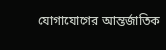যোগাযোগের আন্তর্জাতিক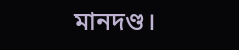মানদণ্ড।